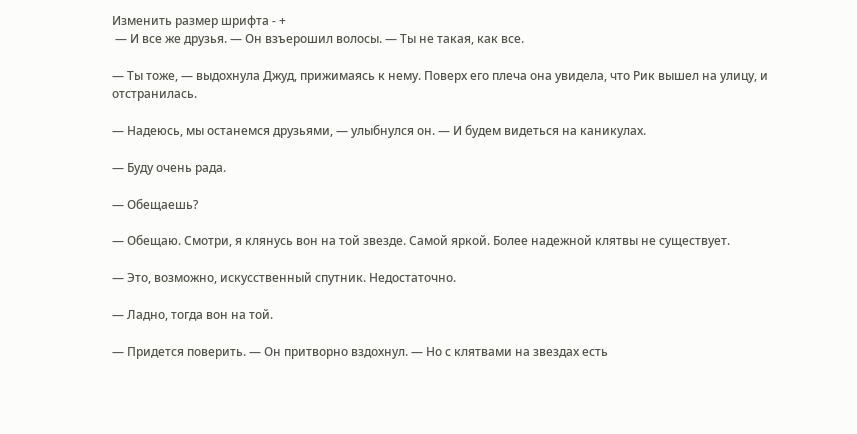Изменить размер шрифта - +
 — И все же друзья. — Он взъерошил волосы. — Ты не такая, как все.

— Ты тоже, — выдохнула Джуд, прижимаясь к нему. Поверх его плеча она увидела, что Рик вышел на улицу, и отстранилась.

— Надеюсь, мы останемся друзьями, — улыбнулся он. — И будем видеться на каникулах.

— Буду очень рада.

— Обещаешь?

— Обещаю. Смотри, я клянусь вон на той звезде. Самой яркой. Более надежной клятвы не существует.

— Это, возможно, искусственный спутник. Недостаточно.

— Ладно, тогда вон на той.

— Придется поверить. — Он притворно вздохнул. — Но с клятвами на звездах есть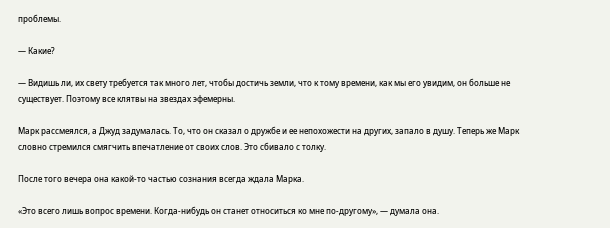проблемы.

— Какие?

— Видишь ли, их свету требуется так много лет, чтобы достичь земли, что к тому времени, как мы его увидим, он больше не существует. Поэтому все клятвы на звездах эфемерны.

Марк рассмеялся, а Джуд задумалась. То, что он сказал о дружбе и ее непохожести на других, запало в душу. Теперь же Марк словно стремился смягчить впечатление от своих слов. Это сбивало с толку.

После того вечера она какой-то частью сознания всегда ждала Марка.

«Это всего лишь вопрос времени. Когда-нибудь он станет относиться ко мне по-другому», — думала она.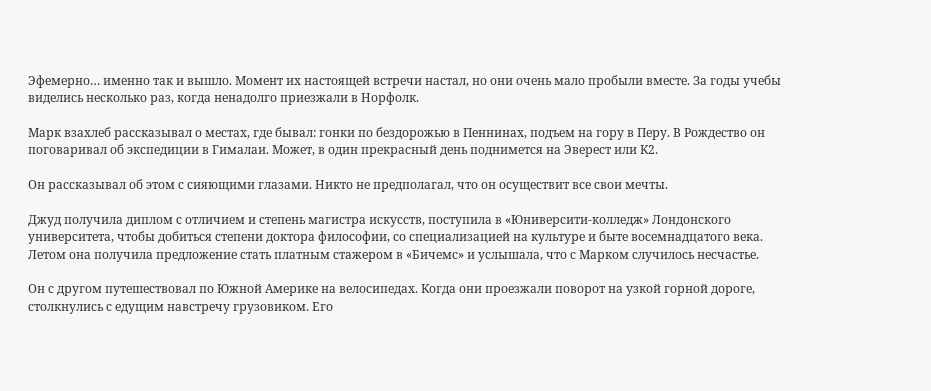Эфемерно… именно так и вышло. Момент их настоящей встречи настал, но они очень мало пробыли вместе. За годы учебы виделись несколько раз, когда ненадолго приезжали в Норфолк.

Марк взахлеб рассказывал о местах, где бывал: гонки по бездорожью в Пеннинах, подъем на гору в Перу. В Рождество он поговаривал об экспедиции в Гималаи. Может, в один прекрасный день поднимется на Эверест или К2.

Он рассказывал об этом с сияющими глазами. Никто не предполагал, что он осуществит все свои мечты.

Джуд получила диплом с отличием и степень магистра искусств, поступила в «Юниверсити-колледж» Лондонского университета, чтобы добиться степени доктора философии, со специализацией на культуре и быте восемнадцатого века. Летом она получила предложение стать платным стажером в «Бичемс» и услышала, что с Марком случилось несчастье.

Он с другом путешествовал по Южной Америке на велосипедах. Когда они проезжали поворот на узкой горной дороге, столкнулись с едущим навстречу грузовиком. Его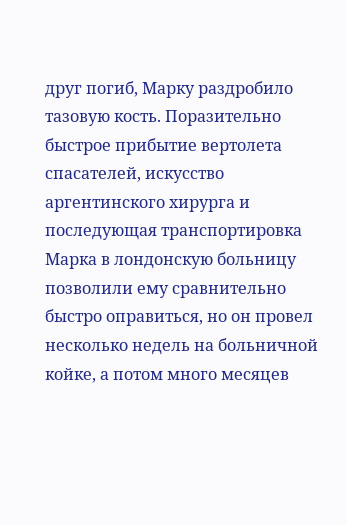друг погиб, Марку раздробило тазовую кость. Поразительно быстрое прибытие вертолета спасателей, искусство аргентинского хирурга и последующая транспортировка Марка в лондонскую больницу позволили ему сравнительно быстро оправиться, но он провел несколько недель на больничной койке, а потом много месяцев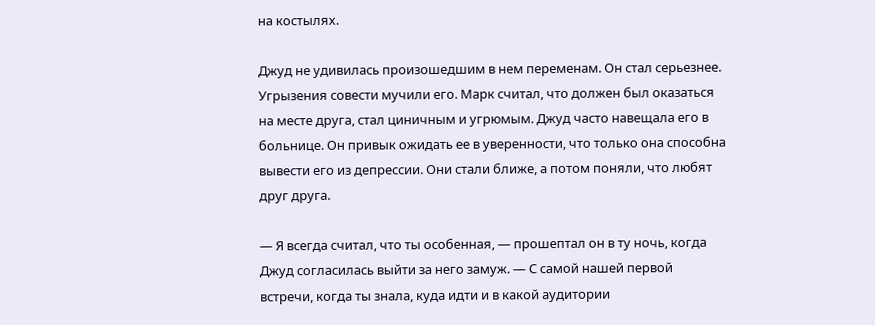на костылях.

Джуд не удивилась произошедшим в нем переменам. Он стал серьезнее. Угрызения совести мучили его. Марк считал, что должен был оказаться на месте друга, стал циничным и угрюмым. Джуд часто навещала его в больнице. Он привык ожидать ее в уверенности, что только она способна вывести его из депрессии. Они стали ближе, а потом поняли, что любят друг друга.

— Я всегда считал, что ты особенная, — прошептал он в ту ночь, когда Джуд согласилась выйти за него замуж. — С самой нашей первой встречи, когда ты знала, куда идти и в какой аудитории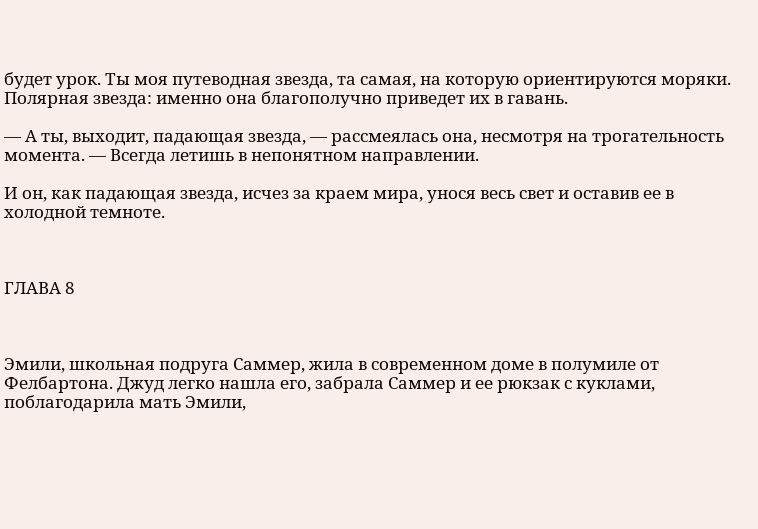будет урок. Ты моя путеводная звезда, та самая, на которую ориентируются моряки. Полярная звезда: именно она благополучно приведет их в гавань.

— А ты, выходит, падающая звезда, — рассмеялась она, несмотря на трогательность момента. — Всегда летишь в непонятном направлении.

И он, как падающая звезда, исчез за краем мира, унося весь свет и оставив ее в холодной темноте.



ГЛАВА 8



Эмили, школьная подруга Саммер, жила в современном доме в полумиле от Фелбартона. Джуд легко нашла его, забрала Саммер и ее рюкзак с куклами, поблагодарила мать Эмили,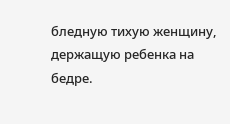бледную тихую женщину, держащую ребенка на бедре.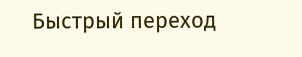Быстрый переход